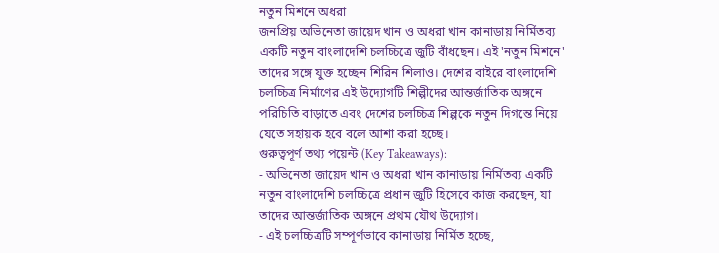নতুন মিশনে অধরা
জনপ্রিয় অভিনেতা জায়েদ খান ও অধরা খান কানাডায় নির্মিতব্য একটি নতুন বাংলাদেশি চলচ্চিত্রে জুটি বাঁধছেন। এই 'নতুন মিশনে' তাদের সঙ্গে যুক্ত হচ্ছেন শিরিন শিলাও। দেশের বাইরে বাংলাদেশি চলচ্চিত্র নির্মাণের এই উদ্যোগটি শিল্পীদের আন্তর্জাতিক অঙ্গনে পরিচিতি বাড়াতে এবং দেশের চলচ্চিত্র শিল্পকে নতুন দিগন্তে নিয়ে যেতে সহায়ক হবে বলে আশা করা হচ্ছে।
গুরুত্বপূর্ণ তথ্য পয়েন্ট (Key Takeaways):
- অভিনেতা জায়েদ খান ও অধরা খান কানাডায় নির্মিতব্য একটি নতুন বাংলাদেশি চলচ্চিত্রে প্রধান জুটি হিসেবে কাজ করছেন, যা তাদের আন্তর্জাতিক অঙ্গনে প্রথম যৌথ উদ্যোগ।
- এই চলচ্চিত্রটি সম্পূর্ণভাবে কানাডায় নির্মিত হচ্ছে,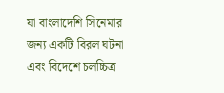যা বাংলাদেশি সিনেমার জন্য একটি বিরল ঘটনা এবং বিদেশে চলচ্চিত্র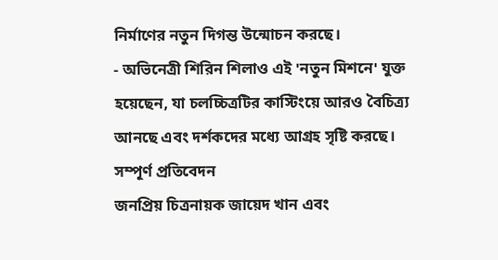নির্মাণের নতুন দিগন্ত উন্মোচন করছে।
- অভিনেত্রী শিরিন শিলাও এই 'নতুন মিশনে' যুক্ত হয়েছেন, যা চলচ্চিত্রটির কাস্টিংয়ে আরও বৈচিত্র্য আনছে এবং দর্শকদের মধ্যে আগ্রহ সৃষ্টি করছে।
সম্পূর্ণ প্রতিবেদন
জনপ্রিয় চিত্রনায়ক জায়েদ খান এবং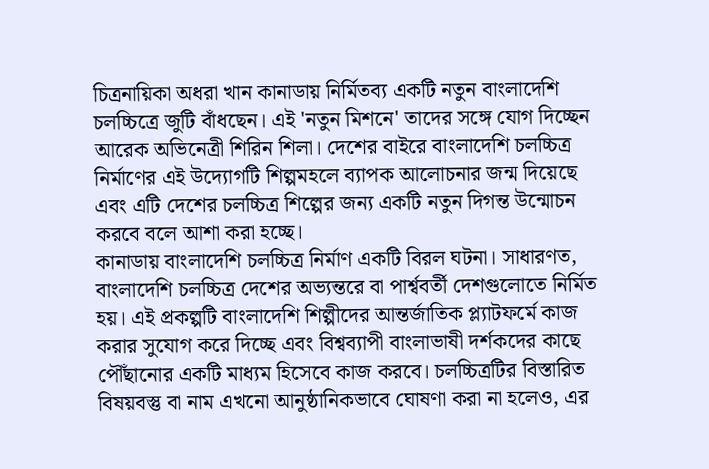চিত্রনায়িকা অধরা খান কানাডায় নির্মিতব্য একটি নতুন বাংলাদেশি চলচ্চিত্রে জুটি বাঁধছেন। এই 'নতুন মিশনে' তাদের সঙ্গে যোগ দিচ্ছেন আরেক অভিনেত্রী শিরিন শিলা। দেশের বাইরে বাংলাদেশি চলচ্চিত্র নির্মাণের এই উদ্যোগটি শিল্পমহলে ব্যাপক আলোচনার জন্ম দিয়েছে এবং এটি দেশের চলচ্চিত্র শিল্পের জন্য একটি নতুন দিগন্ত উন্মোচন করবে বলে আশা করা হচ্ছে।
কানাডায় বাংলাদেশি চলচ্চিত্র নির্মাণ একটি বিরল ঘটনা। সাধারণত, বাংলাদেশি চলচ্চিত্র দেশের অভ্যন্তরে বা পার্শ্ববর্তী দেশগুলোতে নির্মিত হয়। এই প্রকল্পটি বাংলাদেশি শিল্পীদের আন্তর্জাতিক প্ল্যাটফর্মে কাজ করার সুযোগ করে দিচ্ছে এবং বিশ্বব্যাপী বাংলাভাষী দর্শকদের কাছে পৌঁছানোর একটি মাধ্যম হিসেবে কাজ করবে। চলচ্চিত্রটির বিস্তারিত বিষয়বস্তু বা নাম এখনো আনুষ্ঠানিকভাবে ঘোষণা করা না হলেও, এর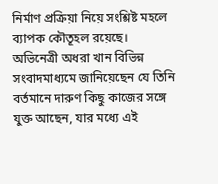নির্মাণ প্রক্রিয়া নিয়ে সংশ্লিষ্ট মহলে ব্যাপক কৌতূহল রয়েছে।
অভিনেত্রী অধরা খান বিভিন্ন সংবাদমাধ্যমে জানিয়েছেন যে তিনি বর্তমানে দারুণ কিছু কাজের সঙ্গে যুক্ত আছেন, যার মধ্যে এই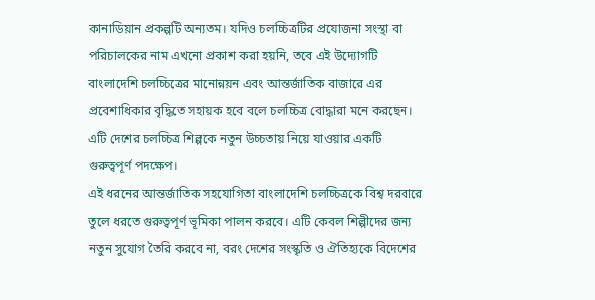কানাডিয়ান প্রকল্পটি অন্যতম। যদিও চলচ্চিত্রটির প্রযোজনা সংস্থা বা পরিচালকের নাম এখনো প্রকাশ করা হয়নি, তবে এই উদ্যোগটি বাংলাদেশি চলচ্চিত্রের মানোন্নয়ন এবং আন্তর্জাতিক বাজারে এর প্রবেশাধিকার বৃদ্ধিতে সহায়ক হবে বলে চলচ্চিত্র বোদ্ধারা মনে করছেন। এটি দেশের চলচ্চিত্র শিল্পকে নতুন উচ্চতায় নিয়ে যাওয়ার একটি গুরুত্বপূর্ণ পদক্ষেপ।
এই ধরনের আন্তর্জাতিক সহযোগিতা বাংলাদেশি চলচ্চিত্রকে বিশ্ব দরবারে তুলে ধরতে গুরুত্বপূর্ণ ভূমিকা পালন করবে। এটি কেবল শিল্পীদের জন্য নতুন সুযোগ তৈরি করবে না, বরং দেশের সংস্কৃতি ও ঐতিহ্যকে বিদেশের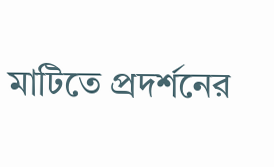মাটিতে প্রদর্শনের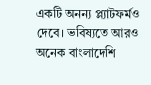একটি অনন্য প্ল্যাটফর্মও দেবে। ভবিষ্যতে আরও অনেক বাংলাদেশি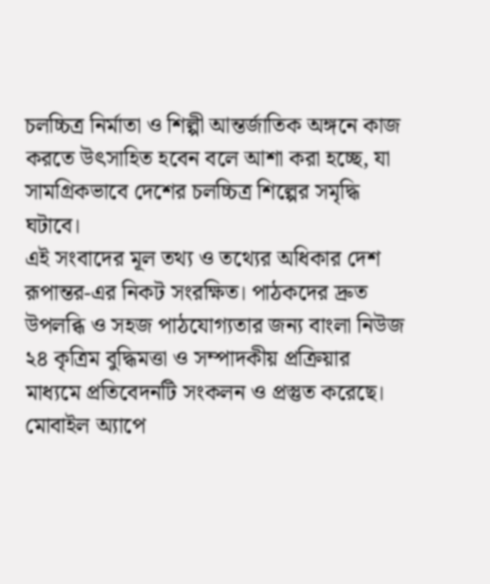চলচ্চিত্র নির্মাতা ও শিল্পী আন্তর্জাতিক অঙ্গনে কাজ করতে উৎসাহিত হবেন বলে আশা করা হচ্ছে, যা সামগ্রিকভাবে দেশের চলচ্চিত্র শিল্পের সমৃদ্ধি ঘটাবে।
এই সংবাদের মূল তথ্য ও তথ্যের অধিকার দেশ রূপান্তর-এর নিকট সংরক্ষিত। পাঠকদের দ্রুত উপলব্ধি ও সহজ পাঠযোগ্যতার জন্য বাংলা নিউজ ২৪ কৃত্রিম বুদ্ধিমত্তা ও সম্পাদকীয় প্রক্রিয়ার মাধ্যমে প্রতিবেদনটি সংকলন ও প্রস্তুত করেছে।
মোবাইল অ্যাপে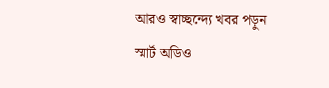আরও স্বাচ্ছন্দ্যে খবর পড়ুন
স্মার্ট অডিও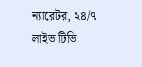ন্যারেটর, ২৪/৭ লাইভ টিভি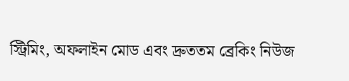স্ট্রিমিং, অফলাইন মোড এবং দ্রুততম ব্রেকিং নিউজ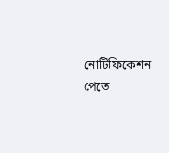নোটিফিকেশন পেতে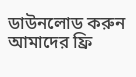ডাউনলোড করুন আমাদের ফ্রি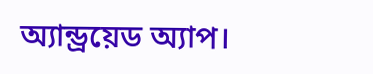অ্যান্ড্রয়েড অ্যাপ।